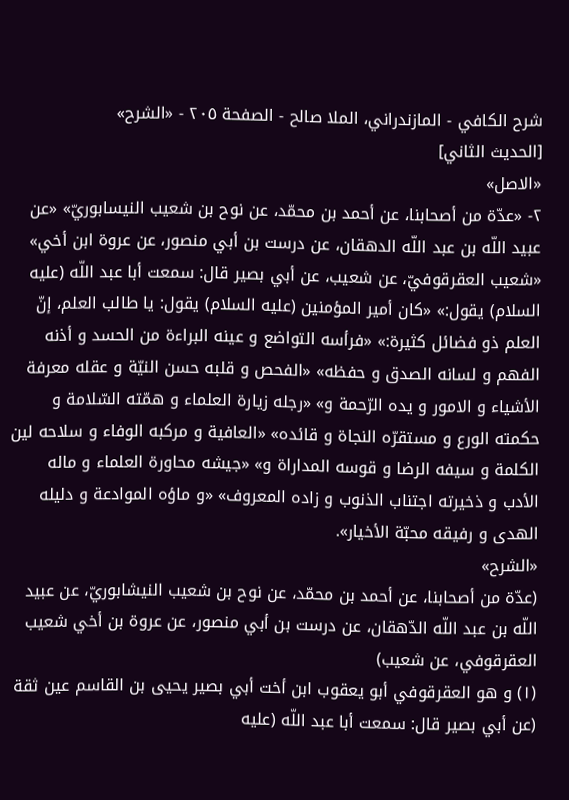شرح الكافي - المازندراني، الملا صالح - الصفحة ٢٠٥ - «الشرح»
[الحديث الثاني]
«الاصل»
٢- «عدّة من أصحابنا، عن أحمد بن محمّد، عن نوح بن شعيب النيسابوريّ» «عن عبيد اللّه بن عبد اللّه الدهقان، عن درست بن أبي منصور، عن عروة ابن أخي» «شعيب العقرقوفيّ، عن شعيب، عن أبي بصير قال: سمعت أبا عبد اللّه (عليه السلام) يقول:» «كان أمير المؤمنين (عليه السلام) يقول: يا طالب العلم، إنّ العلم ذو فضائل كثيرة:» «فرأسه التواضع و عينه البراءة من الحسد و أذنه الفهم و لسانه الصدق و حفظه» «الفحص و قلبه حسن النيّة و عقله معرفة الأشياء و الامور و يده الرّحمة و» «رجله زيارة العلماء و همّته السّلامة و حكمته الورع و مستقرّه النجاة و قائده» «العافية و مركبه الوفاء و سلاحه لين الكلمة و سيفه الرضا و قوسه المداراة و» «جيشه محاورة العلماء و ماله الأدب و ذخيرته اجتناب الذنوب و زاده المعروف» «و ماؤه الموادعة و دليله الهدى و رفيقه محبّة الأخيار».
«الشرح»
(عدّة من أصحابنا، عن أحمد بن محمّد، عن نوح بن شعيب النيشابوريّ، عن عبيد اللّه بن عبد اللّه الدّهقان، عن درست بن أبي منصور، عن عروة بن أخي شعيب العقرقوفي، عن شعيب)
(١) و هو العقرقوفي أبو يعقوب ابن أخت أبي بصير يحيى بن القاسم عين ثقة
(عن أبي بصير قال: سمعت أبا عبد اللّه (عليه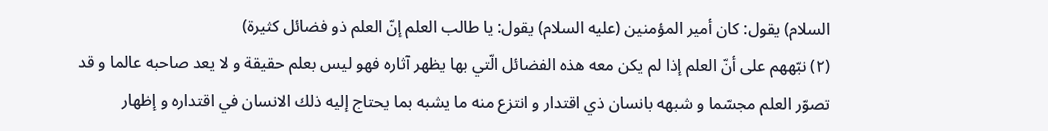السلام) يقول: كان أمير المؤمنين (عليه السلام) يقول: يا طالب العلم إنّ العلم ذو فضائل كثيرة)
(٢) نبّههم على أنّ العلم إذا لم يكن معه هذه الفضائل الّتي بها يظهر آثاره فهو ليس بعلم حقيقة و لا يعد صاحبه عالما و قد تصوّر العلم مجسّما و شبهه بانسان ذي اقتدار و انتزع منه ما يشبه بما يحتاج إليه ذلك الانسان في اقتداره و إظهار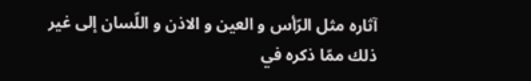آثاره مثل الرّأس و العين و الاذن و اللّسان إلى غير ذلك ممّا ذكره في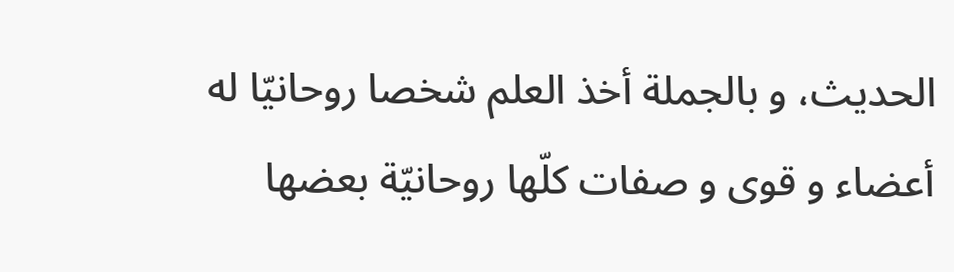الحديث، و بالجملة أخذ العلم شخصا روحانيّا له أعضاء و قوى و صفات كلّها روحانيّة بعضها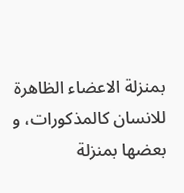بمنزلة الاعضاء الظاهرة للانسان كالمذكورات، و بعضها بمنزلة